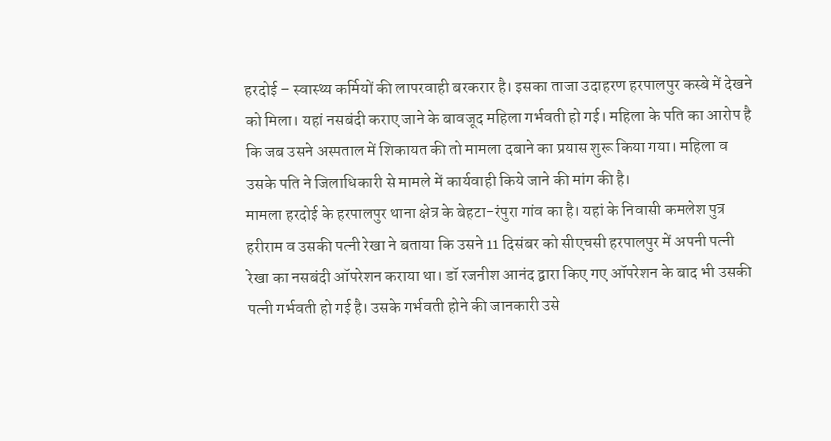हरदोई – स्वास्थ्य कर्मियों की लापरवाही बरकरार है। इसका ताजा उदाहरण हरपालपुर कस्बे में देखने को मिला। यहां नसबंदी कराए जाने के बावजूद महिला गर्भवती हो गई। महिला के पति का आरोप है कि जब उसने अस्पताल में शिकायत की तो मामला दबाने का प्रयास शुरू किया गया। महिला व उसके पति ने जिलाधिकारी से मामले में कार्यवाही किये जाने की मांग की है।
मामला हरदोई के हरपालपुर थाना क्षेत्र के बेहटा-रंपुरा गांव का है। यहां के निवासी कमलेश पुत्र हरीराम व उसकी पत्नी रेखा ने बताया कि उसने 11 दिसंबर को सीएचसी हरपालपुर में अपनी पत्नी रेखा का नसबंदी ऑपरेशन कराया था। डॉ रजनीश आनंद द्वारा किए गए ऑपरेशन के बाद भी उसकी पत्नी गर्भवती हो गई है। उसके गर्भवती होने की जानकारी उसे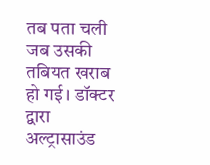तब पता चली जब उसकी तबियत खराब हो गई। डॉक्टर द्वारा अल्ट्रासाउंड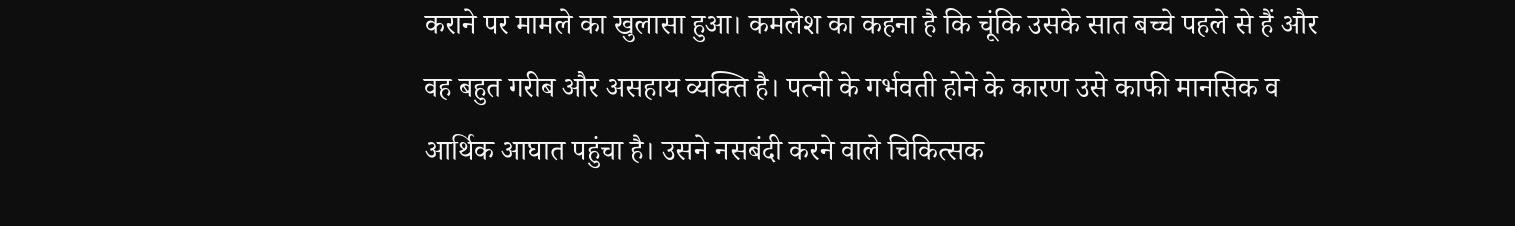कराने पर मामले का खुलासा हुआ। कमलेश का कहना है कि चूंकि उसके सात बच्चे पहले से हैं और वह बहुत गरीब और असहाय व्यक्ति है। पत्नी के गर्भवती होने के कारण उसे काफी मानसिक व आर्थिक आघात पहुंचा है। उसने नसबंदी करने वाले चिकित्सक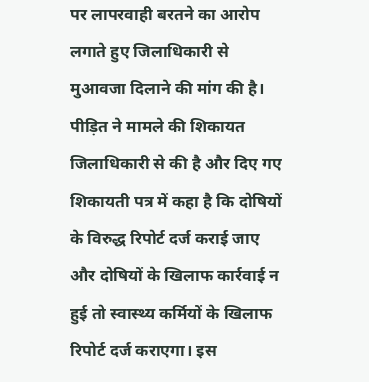पर लापरवाही बरतने का आरोप लगाते हुए जिलाधिकारी से मुआवजा दिलाने की मांग की है।
पीड़ित ने मामले की शिकायत जिलाधिकारी से की है और दिए गए शिकायती पत्र में कहा है कि दोषियों के विरुद्ध रिपोर्ट दर्ज कराई जाए और दोषियों के खिलाफ कार्रवाई न हुई तो स्वास्थ्य कर्मियों के खिलाफ रिपोर्ट दर्ज कराएगा। इस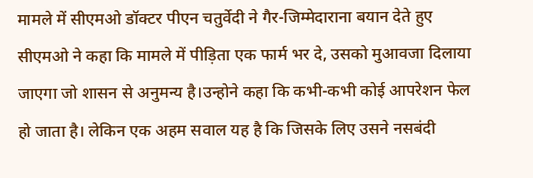मामले में सीएमओ डॉक्टर पीएन चतुर्वेदी ने गैर-जिम्मेदाराना बयान देते हुए सीएमओ ने कहा कि मामले में पीड़िता एक फार्म भर दे, उसको मुआवजा दिलाया जाएगा जो शासन से अनुमन्य है।उन्होने कहा कि कभी-कभी कोई आपरेशन फेल हो जाता है। लेकिन एक अहम सवाल यह है कि जिसके लिए उसने नसबंदी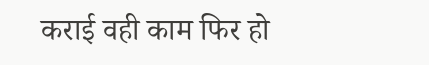कराई वही काम फिर हो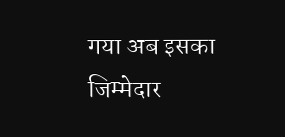गया अब इसका जिम्मेदार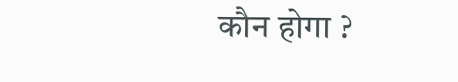कौन होगा ?